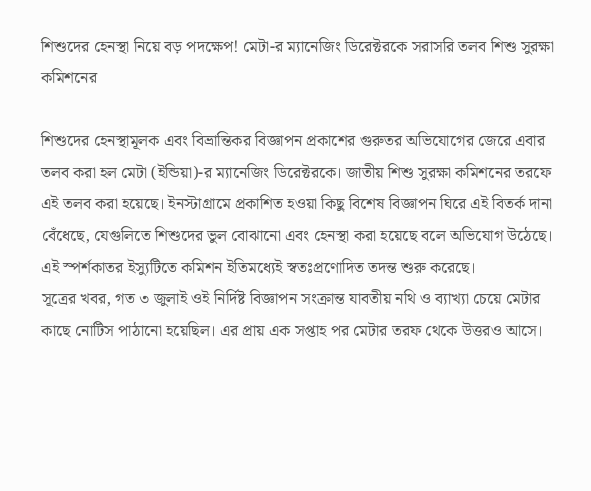শিশুদের হেনস্থা নিয়ে বড় পদক্ষেপ! মেটা-র ম্যানেজিং ডিরেক্টরকে সরাসরি তলব শিশু সুরক্ষা কমিশনের

শিশুদের হেনস্থামূলক এবং বিভ্রান্তিকর বিজ্ঞাপন প্রকাশের গুরুতর অভিযোগের জেরে এবার তলব করা হল মেটা (ইন্ডিয়া)-র ম্যানেজিং ডিরেক্টরকে। জাতীয় শিশু সুরক্ষা কমিশনের তরফে এই তলব করা হয়েছে। ইনস্টাগ্রামে প্রকাশিত হওয়া কিছু বিশেষ বিজ্ঞাপন ঘিরে এই বিতর্ক দানা বেঁধেছে, যেগুলিতে শিশুদের ভুল বোঝানো এবং হেনস্থা করা হয়েছে বলে অভিযোগ উঠেছে। এই স্পর্শকাতর ইস্যুটিতে কমিশন ইতিমধ্যেই স্বতঃপ্রণোদিত তদন্ত শুরু করেছে।
সূত্রের খবর, গত ৩ জুলাই ওই নির্দিষ্ট বিজ্ঞাপন সংক্রান্ত যাবতীয় নথি ও ব্যাখ্যা চেয়ে মেটার কাছে নোটিস পাঠানো হয়েছিল। এর প্রায় এক সপ্তাহ পর মেটার তরফ থেকে উত্তরও আসে।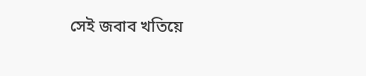সেই জবাব খতিয়ে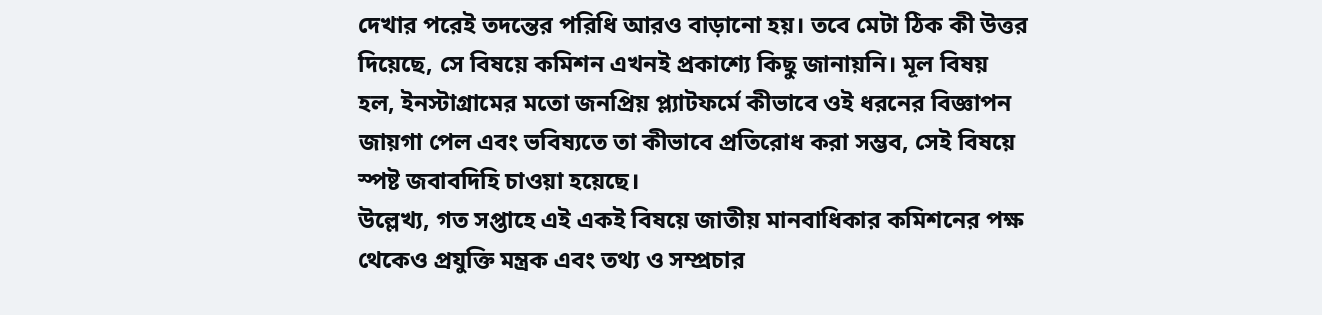দেখার পরেই তদন্তের পরিধি আরও বাড়ানো হয়। তবে মেটা ঠিক কী উত্তর দিয়েছে, সে বিষয়ে কমিশন এখনই প্রকাশ্যে কিছু জানায়নি। মূল বিষয় হল, ইনস্টাগ্রামের মতো জনপ্রিয় প্ল্যাটফর্মে কীভাবে ওই ধরনের বিজ্ঞাপন জায়গা পেল এবং ভবিষ্যতে তা কীভাবে প্রতিরোধ করা সম্ভব, সেই বিষয়ে স্পষ্ট জবাবদিহি চাওয়া হয়েছে।
উল্লেখ্য, গত সপ্তাহে এই একই বিষয়ে জাতীয় মানবাধিকার কমিশনের পক্ষ থেকেও প্রযুক্তি মন্ত্রক এবং তথ্য ও সম্প্রচার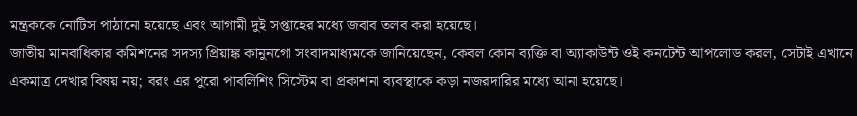মন্ত্রককে নোটিস পাঠানো হয়েছে এবং আগামী দুই সপ্তাহের মধ্যে জবাব তলব করা হয়েছে।
জাতীয় মানবাধিকার কমিশনের সদস্য প্রিয়াঙ্ক কানুনগো সংবাদমাধ্যমকে জানিয়েছেন, কেবল কোন ব্যক্তি বা অ্যাকাউন্ট ওই কনটেন্ট আপলোড করল, সেটাই এখানে একমাত্র দেখার বিষয় নয়; বরং এর পুরো পাবলিশিং সিস্টেম বা প্রকাশনা ব্যবস্থাকে কড়া নজরদারির মধ্যে আনা হয়েছে।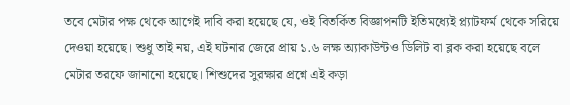তবে মেটার পক্ষ থেকে আগেই দাবি করা হয়েছে যে, ওই বিতর্কিত বিজ্ঞাপনটি ইতিমধ্যেই প্ল্যাটফর্ম থেকে সরিয়ে দেওয়া হয়েছে। শুধু তাই নয়, এই ঘটনার জেরে প্রায় ১.৬ লক্ষ অ্যাকাউন্টও ডিলিট বা ব্লক করা হয়েছে বলে মেটার তরফে জানানো হয়েছে। শিশুদের সুরক্ষার প্রশ্নে এই কড়া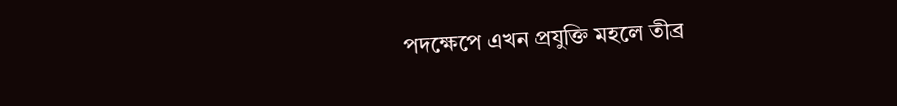পদক্ষেপে এখন প্রযুক্তি মহলে তীব্র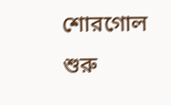শোরগোল শুরু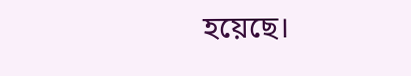হয়েছে।